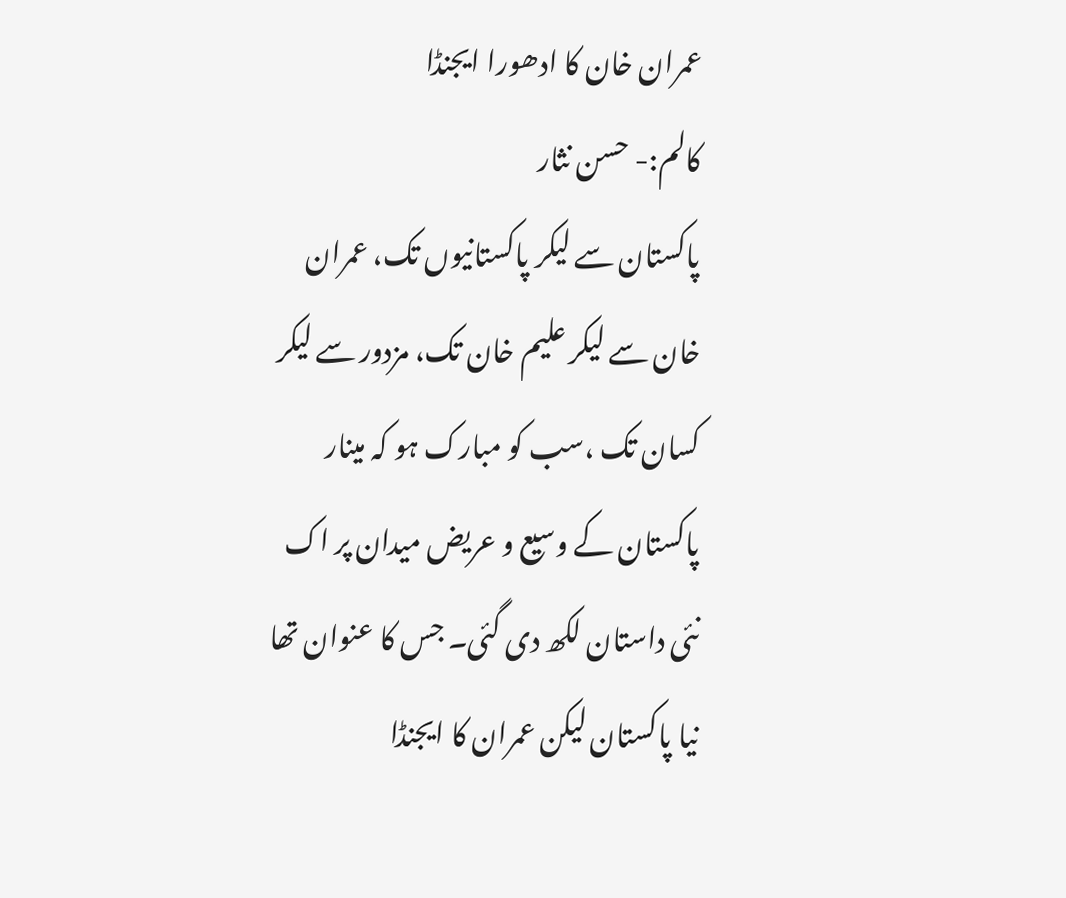عمران خان کا ادھورا ایجنڈا
کالم:- حسن نثار
پاکستان سے لیکر پاکستانیوں تک، عمران خان سے لیکر علیم خان تک، مزدور سے لیکر کسان تک ،سب کو مبارک ہو کہ مینار پاکستان کے وسیع و عریض میدان پر اک نئی داستان لکھ دی گئی۔ جس کا عنوان تھا نیا پاکستان لیکن عمران کا ایجنڈا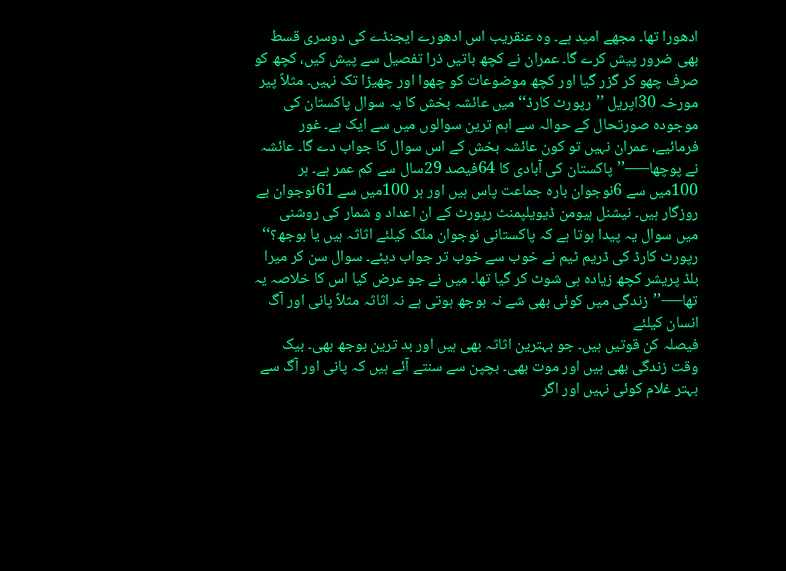ادھورا تھا۔ مجھے امید ہے۔ وہ عنقریب اس ادھورے ایجنڈے کی دوسری قسط بھی ضرور پیش کرے گا۔ عمران نے کچھ باتیں ذرا تفصیل سے پیش کیں، کچھ کو صرف چھو کر گزر گیا اور کچھ موضوعات کو چھوا اور چھیڑا تک نہیں۔ مثلاً پیر مورخہ 30اپریل ’’رپورٹ کارڈ‘‘ میں عائشہ بخش کا یہ سوال پاکستان کی موجودہ صورتحال کے حوالہ سے اہم ترین سوالوں میں سے ایک ہے۔ غور فرمائیے، عمران نہیں تو کون عائشہ بخش کے اس سوال کا جواب دے گا۔ عائشہ نے پوچھا—–’’پاکستان کی آبادی کا 64فیصد 29سال سے کم عمر ہے۔ ہر 100میں سے 6نوجوان بارہ جماعت پاس ہیں اور ہر 100میں سے 61نوجوان بے روزگار ہیں۔ نیشنل ہیومن ڈیویلپمنٹ رپورٹ کے ان اعداد و شمار کی روشنی میں سوال یہ پیدا ہوتا ہے کہ پاکستانی نوجوان ملک کیلئے اثاثہ ہیں یا بوجھ؟‘‘ رپورٹ کارڈ کی ڈریم ٹیم نے خوب سے خوب تر جواب دیئے۔ سوال سن کر میرا بلڈ پریشر کچھ زیادہ ہی شوٹ کر گیا تھا۔ میں نے جو عرض کیا اس کا خلاصہ یہ تھا—-’’زندگی میں کوئی بھی شے نہ بوجھ ہوتی ہے نہ اثاثہ مثلاً پانی اور آگ انسان کیلئے
فیصلہ کن قوتیں ہیں۔ جو بہترین اثاثہ بھی ہیں اور بد ترین بوجھ بھی۔ بیک وقت زندگی بھی ہیں اور موت بھی۔ بچپن سے سنتے آئے ہیں کہ پانی اور آگ سے بہتر غلام کوئی نہیں اور اگر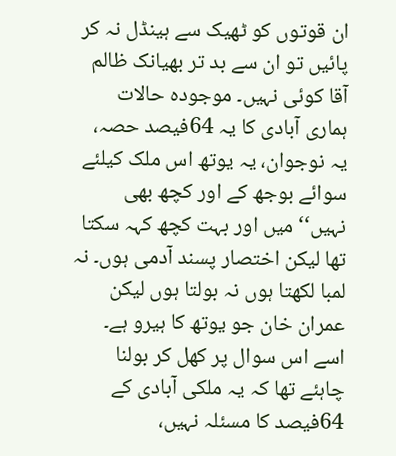ان قوتوں کو ٹھیک سے ہینڈل نہ کر پائیں تو ان سے بد تر بھیانک ظالم آقا کوئی نہیں۔ موجودہ حالات ہماری آبادی کا یہ 64فیصد حصہ، یہ نوجوان، یہ یوتھ اس ملک کیلئے سوائے بوجھ کے اور کچھ بھی نہیں‘‘ میں اور بہت کچھ کہہ سکتا تھا لیکن اختصار پسند آدمی ہوں۔ نہ لمبا لکھتا ہوں نہ بولتا ہوں لیکن عمران خان جو یوتھ کا ہیرو ہے۔ اسے اس سوال پر کھل کر بولنا چاہئے تھا کہ یہ ملکی آبادی کے 64فیصد کا مسئلہ نہیں،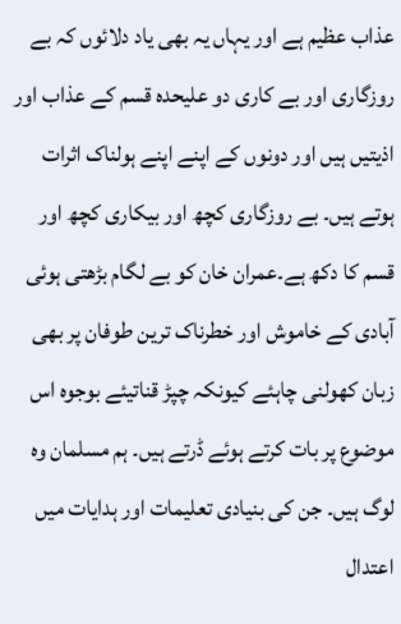عذاب عظیم ہے اور یہاں یہ بھی یاد دلائوں کہ بے روزگاری اور بے کاری دو علیحدہ قسم کے عذاب اور اذیتیں ہیں اور دونوں کے اپنے اپنے ہولناک اثرات ہوتے ہیں۔ بے روزگاری کچھ اور بیکاری کچھ اور قسم کا دکھ ہے۔عمران خان کو بے لگام بڑھتی ہوئی آبادی کے خاموش اور خطرناک ترین طوفان پر بھی زبان کھولنی چاہئے کیونکہ چپڑ قناتیئے بوجوہ اس موضوع پر بات کرتے ہوئے ڈرتے ہیں۔ ہم مسلمان وہ لوگ ہیں۔ جن کی بنیادی تعلیمات اور ہدایات میں اعتدال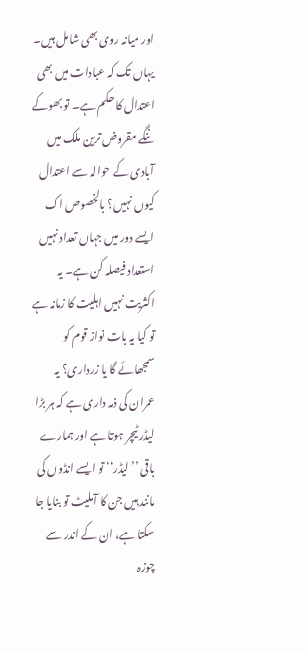اور میانہ روی بھی شامل ہیں۔ یہاں تک کہ عبادات میں بھی اعتدال کا حکم ہے۔ تو بھوکے ننگے مقروض ترین ملک میں آبادی کے حوالہ سے اعتدال کیوں نہیں؟ بالخصوص اک ایسے دور میں جہاں تعداد نہیں استعداد فیصلہ کن ہے۔ یہ اکثریت نہیں اہلیت کا زمانہ ہے تو کیا یہ بات نواز قوم کو سمجھائے گا یا زرداری؟ یہ عمران کی ذمہ داری ہے کہ ہر بڑا لیڈر ٹیچر ہوتا ہے اور ہمارے باقی ’’لیڈر‘‘ تو ایسے انڈوں کی مانند ہیں جن کا آملیٹ تو بنایا جا سکتا ہے، ان کے اندر سے چوزہ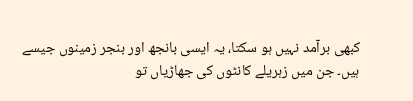کبھی برآمد نہیں ہو سکتا، یہ ایسی بانجھ اور بنجر زمینوں جیسے ہیں۔ جن میں زہریلے کانٹوں کی جھاڑیاں تو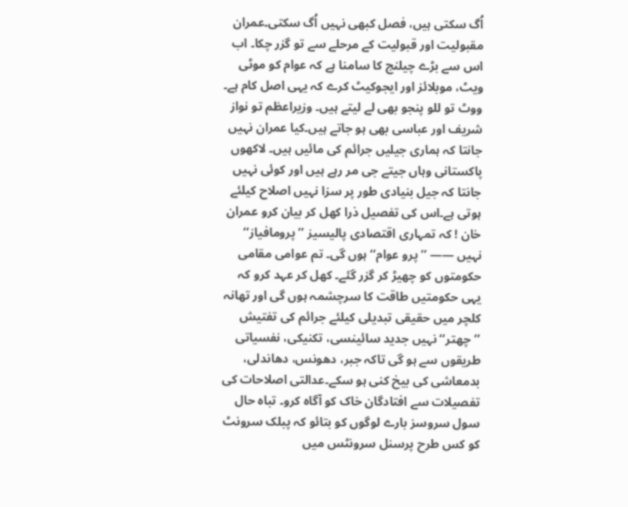اُگ سکتی ہیں، فصل کبھی نہیں اُگ سکتی۔عمران مقبولیت اور قبولیت کے مرحلے سے تو گزر چکا۔ اب اس سے بڑے چیلنج کا سامنا ہے کہ عوام کو موٹی ویٹ، موبلائز اور ایجوکیٹ کرے کہ یہی اصل کام ہے۔ ووٹ تو للو پنجو بھی لے لیتے ہیں۔ وزیراعظم تو نواز شریف اور عباسی بھی ہو جاتے ہیں۔کیا عمران نہیں جانتا کہ ہماری جیلیں جرائم کی مائیں ہیں۔ لاکھوں پاکستانی وہاں جیتے جی مر رہے ہیں اور کوئی نہیں جانتا کہ جیل بنیادی طور پر سزا نہیں اصلاح کیلئے ہوتی ہے۔اس کی تفصیل ذرا کھل کر بیان کرو عمران خان ! کہ تمہاری اقتصادی پالیسیز ’’پرومافیاز‘‘ نہیں —— ’’پرو عوام‘‘ ہوں گی۔ تم عوامی مقامی حکومتوں کو چھیڑ کر گزر گئے۔ کھل کر عہد کرو کہ یہی حکومتیں طاقت کا سرچشمہ ہوں گی اور تھانہ کلچر میں حقیقی تبدیلی کیلئے جرائم کی تفتیش ’’چھتر‘‘ نہیں جدید سائینسی، تکنیکی، نفسیاتی طریقوں سے ہو گی تاکہ جبر، دھونس، دھاندلی، بدمعاشی کی بیخ کنی ہو سکے۔عدالتی اصلاحات کی تفصیلات سے افتادگان خاک کو آگاہ کرو۔ تباہ حال سول سروسز بارے لوگوں کو بتائو کہ پبلک سرونٹ کو کس طرح پرسنل سرونٹس میں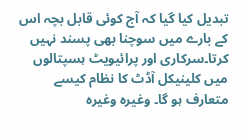تبدیل کیا گیا کہ آج کوئی قابل بچہ اس کے بارے میں سوچنا بھی پسند نہیں کرتا۔سرکاری اور پرائیویٹ ہسپتالوں میں کلینیکل آڈٹ کا نظام کیسے متعارف ہو گا۔ وغیرہ وغیرہ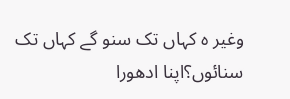وغیر ہ کہاں تک سنو گے کہاں تک سنائوں؟اپنا ادھورا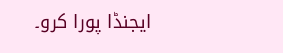ایجنڈا پورا کرو۔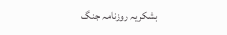بشکریہ روزنامہ جنگ